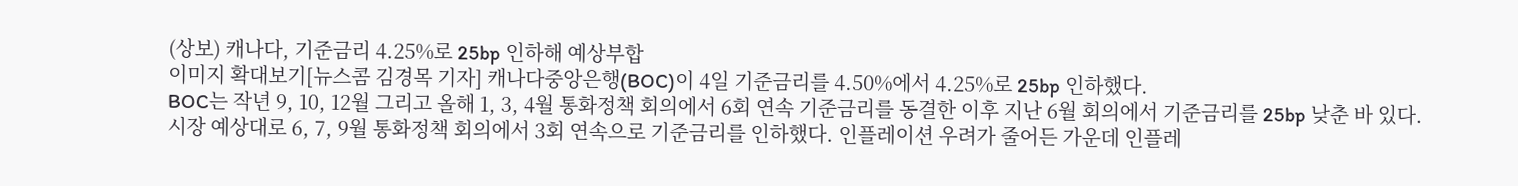(상보) 캐나다, 기준금리 4.25%로 25bp 인하해 예상부합
이미지 확대보기[뉴스콤 김경목 기자] 캐나다중앙은행(BOC)이 4일 기준금리를 4.50%에서 4.25%로 25bp 인하했다.
BOC는 작년 9, 10, 12월 그리고 올해 1, 3, 4월 통화정책 회의에서 6회 연속 기준금리를 동결한 이후 지난 6월 회의에서 기준금리를 25bp 낮춘 바 있다.
시장 예상대로 6, 7, 9월 통화정책 회의에서 3회 연속으로 기준금리를 인하했다. 인플레이션 우려가 줄어든 가운데 인플레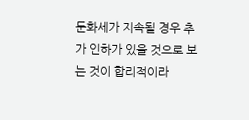둔화세가 지속될 경우 추가 인하가 있을 것으로 보는 것이 합리적이라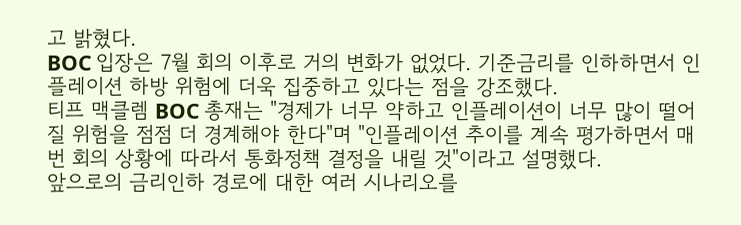고 밝혔다.
BOC 입장은 7월 회의 이후로 거의 변화가 없었다. 기준금리를 인하하면서 인플레이션 하방 위험에 더욱 집중하고 있다는 점을 강조했다.
티프 맥클렘 BOC 총재는 "경제가 너무 약하고 인플레이션이 너무 많이 떨어질 위험을 점점 더 경계해야 한다"며 "인플레이션 추이를 계속 평가하면서 매번 회의 상황에 따라서 통화정책 결정을 내릴 것"이라고 설명했다.
앞으로의 금리인하 경로에 대한 여러 시나리오를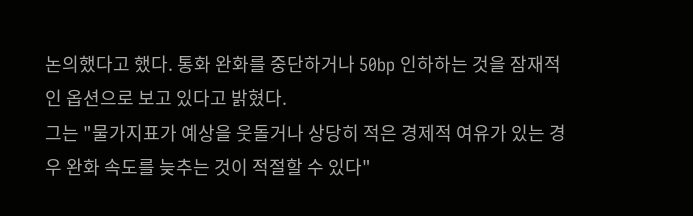논의했다고 했다. 통화 완화를 중단하거나 50bp 인하하는 것을 잠재적인 옵션으로 보고 있다고 밝혔다.
그는 "물가지표가 예상을 웃돌거나 상당히 적은 경제적 여유가 있는 경우 완화 속도를 늦추는 것이 적절할 수 있다"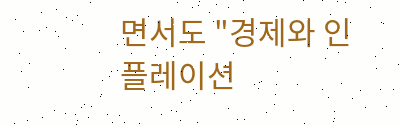면서도 "경제와 인플레이션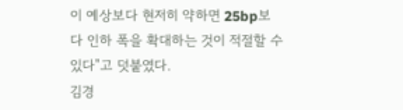이 예상보다 현저히 약하면 25bp보다 인하 폭을 확대하는 것이 적절할 수 있다"고 덧붙였다.
김경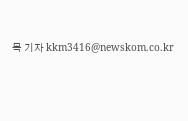목 기자 kkm3416@newskom.co.kr